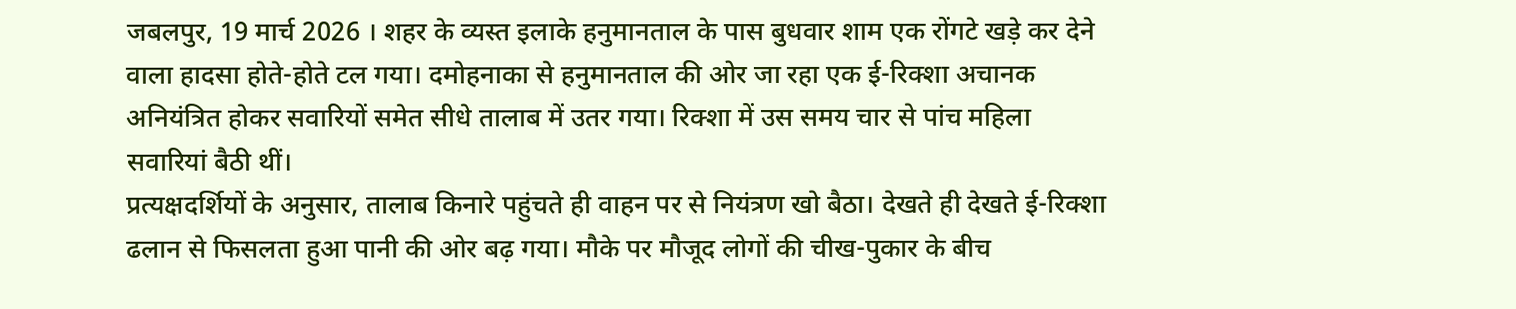जबलपुर, 19 मार्च 2026 । शहर के व्यस्त इलाके हनुमानताल के पास बुधवार शाम एक रोंगटे खड़े कर देने वाला हादसा होते-होते टल गया। दमोहनाका से हनुमानताल की ओर जा रहा एक ई-रिक्शा अचानक अनियंत्रित होकर सवारियों समेत सीधे तालाब में उतर गया। रिक्शा में उस समय चार से पांच महिला सवारियां बैठी थीं।
प्रत्यक्षदर्शियों के अनुसार, तालाब किनारे पहुंचते ही वाहन पर से नियंत्रण खो बैठा। देखते ही देखते ई-रिक्शा ढलान से फिसलता हुआ पानी की ओर बढ़ गया। मौके पर मौजूद लोगों की चीख-पुकार के बीच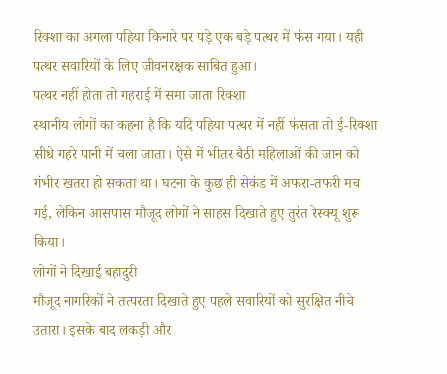रिक्शा का अगला पहिया किनारे पर पड़े एक बड़े पत्थर में फंस गया। यही पत्थर सवारियों के लिए जीवनरक्षक साबित हुआ।
पत्थर नहीं होता तो गहराई में समा जाता रिक्शा
स्थानीय लोगों का कहना है कि यदि पहिया पत्थर में नहीं फंसता तो ई-रिक्शा सीधे गहरे पानी में चला जाता। ऐसे में भीतर बैठी महिलाओं की जान को गंभीर खतरा हो सकता था। घटना के कुछ ही सेकंड में अफरा-तफरी मच गई, लेकिन आसपास मौजूद लोगों ने साहस दिखाते हुए तुरंत रेस्क्यू शुरू किया।
लोगों ने दिखाई बहादुरी
मौजूद नागरिकों ने तत्परता दिखाते हुए पहले सवारियों को सुरक्षित नीचे उतारा। इसके बाद लकड़ी और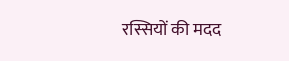रस्सियों की मदद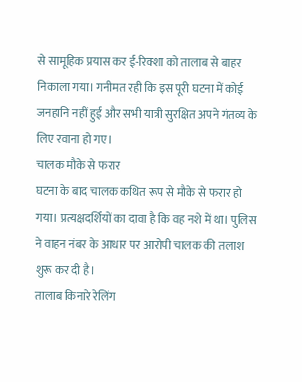से सामूहिक प्रयास कर ई-रिक्शा को तालाब से बाहर निकाला गया। गनीमत रही कि इस पूरी घटना में कोई जनहानि नहीं हुई और सभी यात्री सुरक्षित अपने गंतव्य के लिए रवाना हो गए।
चालक मौके से फरार
घटना के बाद चालक कथित रूप से मौके से फरार हो गया। प्रत्यक्षदर्शियों का दावा है कि वह नशे में था। पुलिस ने वाहन नंबर के आधार पर आरोपी चालक की तलाश शुरू कर दी है।
तालाब किनारे रेलिंग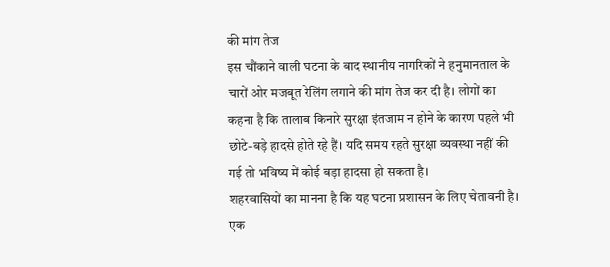की मांग तेज
इस चौंकाने वाली घटना के बाद स्थानीय नागरिकों ने हनुमानताल के चारों ओर मजबूत रेलिंग लगाने की मांग तेज कर दी है। लोगों का कहना है कि तालाब किनारे सुरक्षा इंतजाम न होने के कारण पहले भी छोटे-बड़े हादसे होते रहे हैं। यदि समय रहते सुरक्षा व्यवस्था नहीं की गई तो भविष्य में कोई बड़ा हादसा हो सकता है।
शहरवासियों का मानना है कि यह घटना प्रशासन के लिए चेतावनी है। एक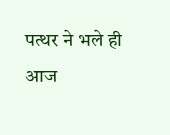पत्थर ने भले ही आज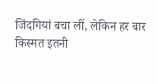जिंदगियां बचा लीं, लेकिन हर बार किस्मत इतनी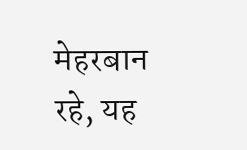मेहरबान रहे, यह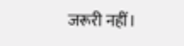जरूरी नहीं।